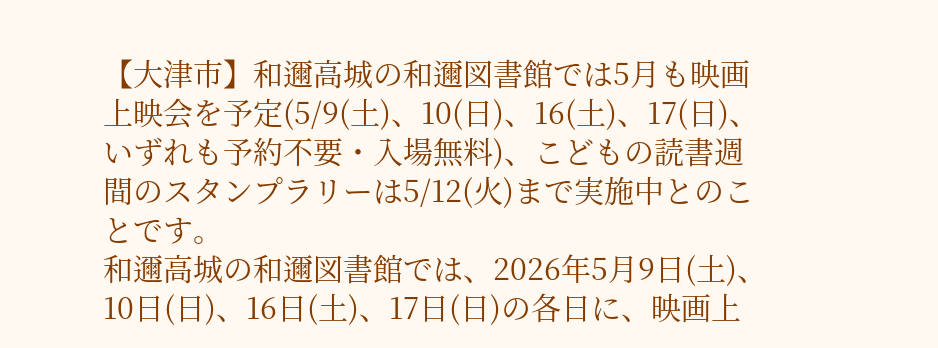【大津市】和邇高城の和邇図書館では5月も映画上映会を予定(5/9(土)、10(日)、16(土)、17(日)、いずれも予約不要・入場無料)、こどもの読書週間のスタンプラリーは5/12(火)まで実施中とのことです。
和邇高城の和邇図書館では、2026年5月9日(土)、10日(日)、16日(土)、17日(日)の各日に、映画上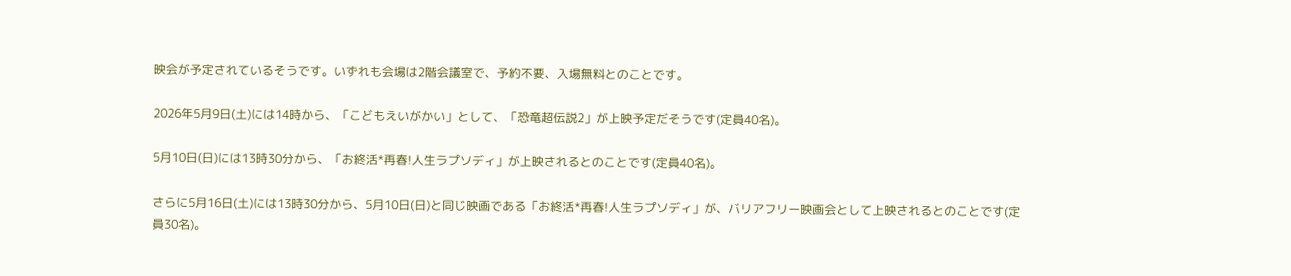映会が予定されているそうです。いずれも会場は2階会議室で、予約不要、入場無料とのことです。

2026年5月9日(土)には14時から、「こどもえいがかい」として、「恐竜超伝説2」が上映予定だそうです(定員40名)。

5月10日(日)には13時30分から、「お終活*再春!人生ラプソディ」が上映されるとのことです(定員40名)。

さらに5月16日(土)には13時30分から、5月10日(日)と同じ映画である「お終活*再春!人生ラプソディ」が、バリアフリー映画会として上映されるとのことです(定員30名)。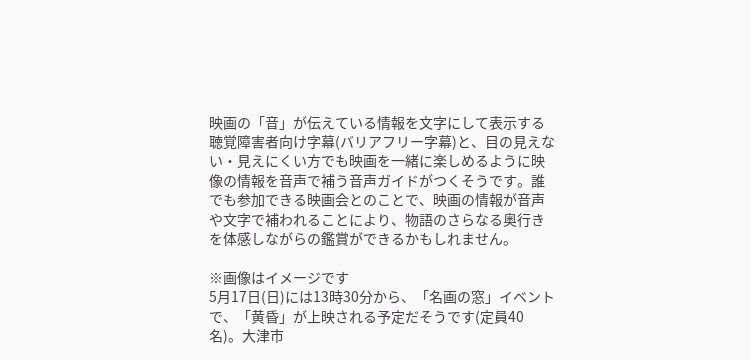映画の「音」が伝えている情報を文字にして表示する聴覚障害者向け字幕(バリアフリー字幕)と、目の見えない・見えにくい方でも映画を一緒に楽しめるように映像の情報を音声で補う音声ガイドがつくそうです。誰でも参加できる映画会とのことで、映画の情報が音声や文字で補われることにより、物語のさらなる奥行きを体感しながらの鑑賞ができるかもしれません。

※画像はイメージです
5月17日(日)には13時30分から、「名画の窓」イベントで、「黄昏」が上映される予定だそうです(定員40名)。大津市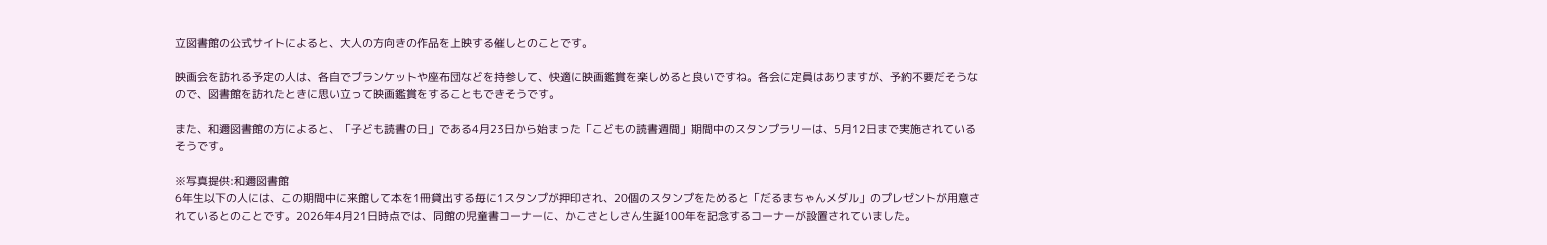立図書館の公式サイトによると、大人の方向きの作品を上映する催しとのことです。

映画会を訪れる予定の人は、各自でブランケットや座布団などを持参して、快適に映画鑑賞を楽しめると良いですね。各会に定員はありますが、予約不要だそうなので、図書館を訪れたときに思い立って映画鑑賞をすることもできそうです。

また、和邇図書館の方によると、「子ども読書の日」である4月23日から始まった「こどもの読書週間」期間中のスタンプラリーは、5月12日まで実施されているそうです。

※写真提供:和邇図書館
6年生以下の人には、この期間中に来館して本を1冊貸出する毎に1スタンプが押印され、20個のスタンプをためると「だるまちゃんメダル」のプレゼントが用意されているとのことです。2026年4月21日時点では、同館の児童書コーナーに、かこさとしさん生誕100年を記念するコーナーが設置されていました。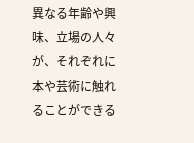異なる年齢や興味、立場の人々が、それぞれに本や芸術に触れることができる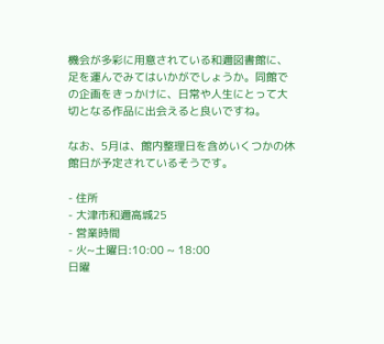機会が多彩に用意されている和邇図書館に、足を運んでみてはいかがでしょうか。同館での企画をきっかけに、日常や人生にとって大切となる作品に出会えると良いですね。

なお、5月は、館内整理日を含めいくつかの休館日が予定されているそうです。

- 住所
- 大津市和邇高城25
- 営業時間
- 火~土曜日:10:00 ~ 18:00
日曜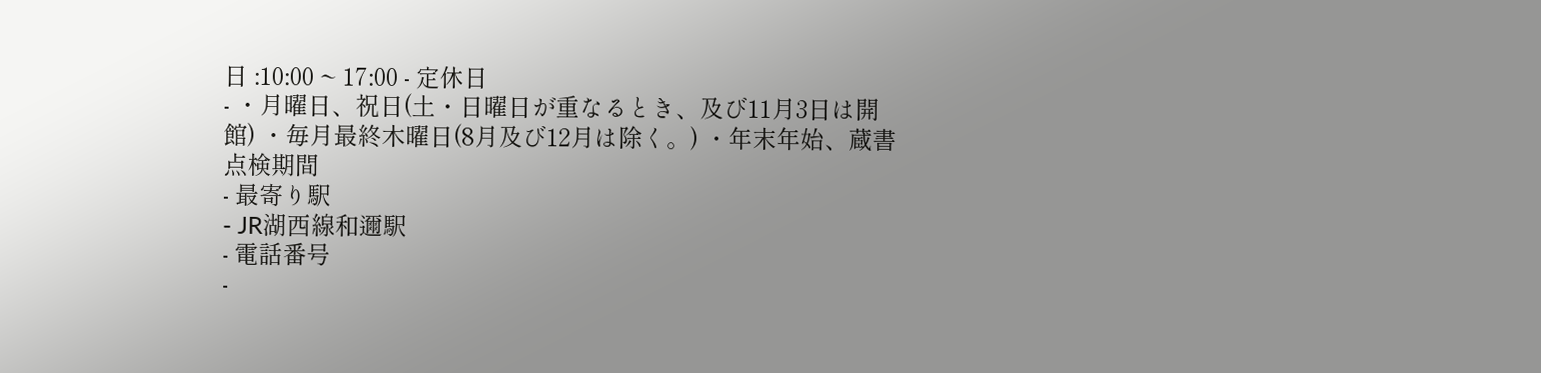日 :10:00 ~ 17:00 - 定休日
- ・月曜日、祝日(土・日曜日が重なるとき、及び11月3日は開館) ・毎月最終木曜日(8月及び12月は除く。) ・年末年始、蔵書点検期間
- 最寄り駅
- JR湖西線和邇駅
- 電話番号
-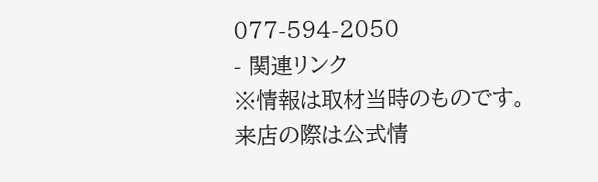077-594-2050
- 関連リンク
※情報は取材当時のものです。来店の際は公式情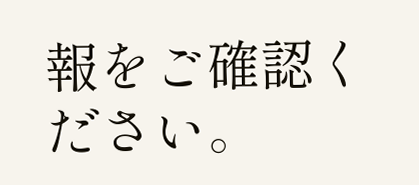報をご確認ください。